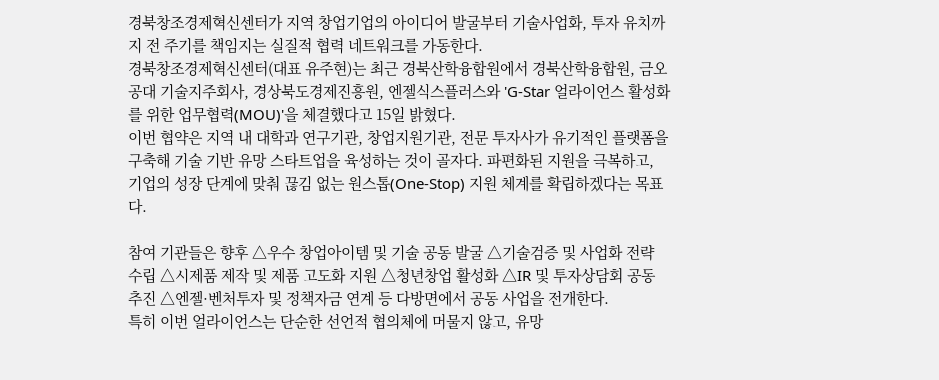경북창조경제혁신센터가 지역 창업기업의 아이디어 발굴부터 기술사업화, 투자 유치까지 전 주기를 책임지는 실질적 협력 네트워크를 가동한다.
경북창조경제혁신센터(대표 유주현)는 최근 경북산학융합원에서 경북산학융합원, 금오공대 기술지주회사, 경상북도경제진흥원, 엔젤식스플러스와 'G-Star 얼라이언스 활성화를 위한 업무협력(MOU)'을 체결했다고 15일 밝혔다.
이번 협약은 지역 내 대학과 연구기관, 창업지원기관, 전문 투자사가 유기적인 플랫폼을 구축해 기술 기반 유망 스타트업을 육성하는 것이 골자다. 파편화된 지원을 극복하고, 기업의 성장 단계에 맞춰 끊김 없는 원스톱(One-Stop) 지원 체계를 확립하겠다는 목표다.

참여 기관들은 향후 △우수 창업아이템 및 기술 공동 발굴 △기술검증 및 사업화 전략 수립 △시제품 제작 및 제품 고도화 지원 △청년창업 활성화 △IR 및 투자상담회 공동 추진 △엔젤·벤처투자 및 정책자금 연계 등 다방면에서 공동 사업을 전개한다.
특히 이번 얼라이언스는 단순한 선언적 협의체에 머물지 않고, 유망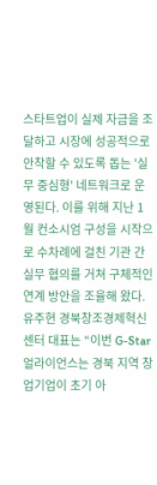스타트업이 실제 자금을 조달하고 시장에 성공적으로 안착할 수 있도록 돕는 '실무 중심형' 네트워크로 운영된다. 이를 위해 지난 1월 컨소시엄 구성을 시작으로 수차례에 걸친 기관 간 실무 협의를 거쳐 구체적인 연계 방안을 조율해 왔다.
유주현 경북창조경제혁신센터 대표는 “이번 G-Star 얼라이언스는 경북 지역 창업기업이 초기 아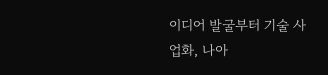이디어 발굴부터 기술 사업화, 나아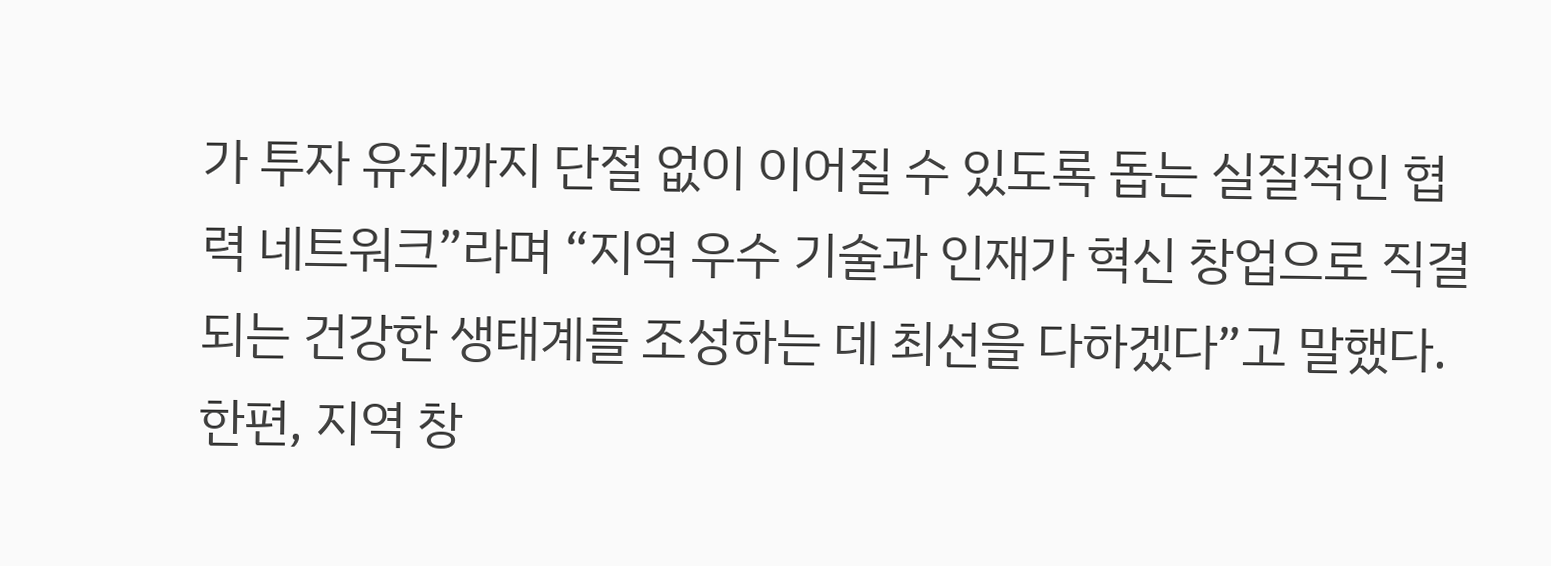가 투자 유치까지 단절 없이 이어질 수 있도록 돕는 실질적인 협력 네트워크”라며 “지역 우수 기술과 인재가 혁신 창업으로 직결되는 건강한 생태계를 조성하는 데 최선을 다하겠다”고 말했다.
한편, 지역 창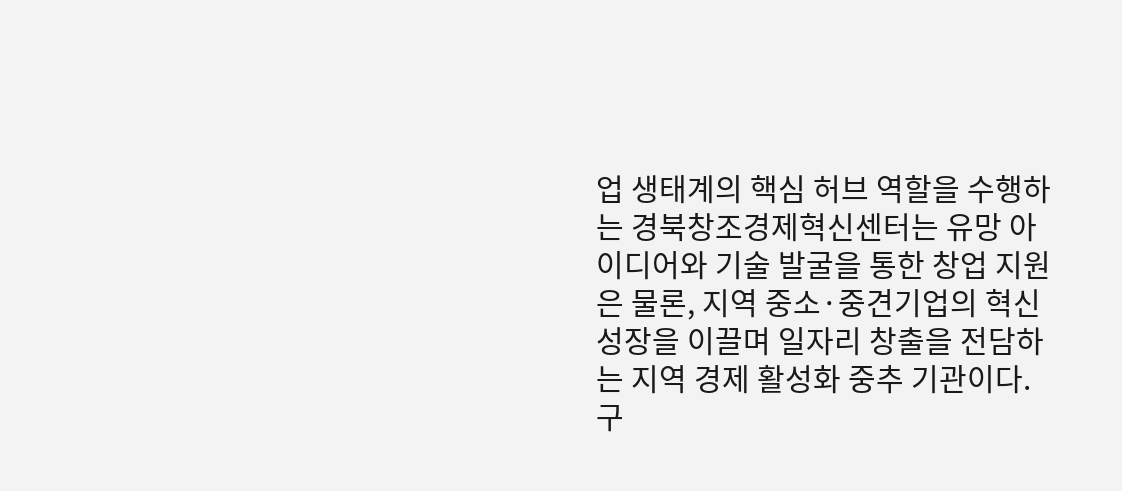업 생태계의 핵심 허브 역할을 수행하는 경북창조경제혁신센터는 유망 아이디어와 기술 발굴을 통한 창업 지원은 물론, 지역 중소·중견기업의 혁신성장을 이끌며 일자리 창출을 전담하는 지역 경제 활성화 중추 기관이다.
구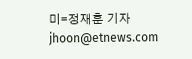미=정재훈 기자 jhoon@etnews.com